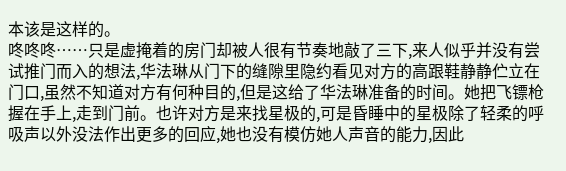本该是这样的。
咚咚咚……只是虚掩着的房门却被人很有节奏地敲了三下,来人似乎并没有尝试推门而入的想法,华法琳从门下的缝隙里隐约看见对方的高跟鞋静静伫立在门口,虽然不知道对方有何种目的,但是这给了华法琳准备的时间。她把飞镖枪握在手上,走到门前。也许对方是来找星极的,可是昏睡中的星极除了轻柔的呼吸声以外没法作出更多的回应,她也没有模仿她人声音的能力,因此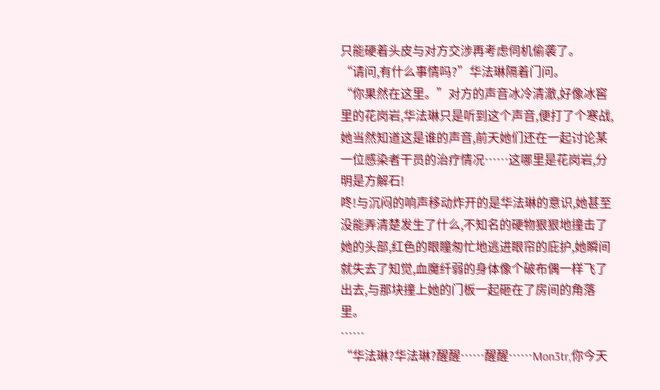只能硬着头皮与对方交涉再考虑伺机偷袭了。
“请问,有什么事情吗?”华法琳隔着门问。
“你果然在这里。”对方的声音冰冷清澈,好像冰窖里的花岗岩,华法琳只是听到这个声音,便打了个寒战,她当然知道这是谁的声音,前天她们还在一起讨论某一位感染者干员的治疗情况……这哪里是花岗岩,分明是方解石!
咚!与沉闷的响声移动炸开的是华法琳的意识,她甚至没能弄清楚发生了什么,不知名的硬物狠狠地撞击了她的头部,红色的眼瞳匆忙地逃进眼帘的庇护,她瞬间就失去了知觉,血魔纤弱的身体像个破布偶一样飞了出去,与那块撞上她的门板一起砸在了房间的角落里。
……
“华法琳?华法琳?醒醒……醒醒……Mon3tr,你今天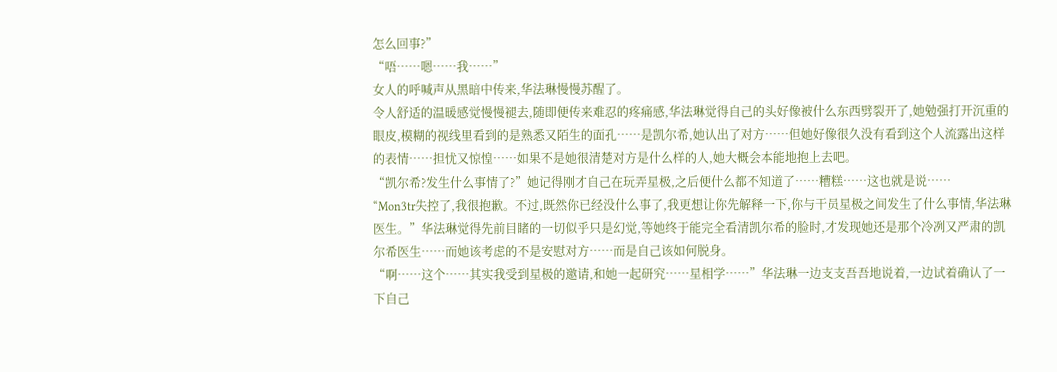怎么回事?”
“唔……嗯……我……”
女人的呼喊声从黑暗中传来,华法琳慢慢苏醒了。
令人舒适的温暖感觉慢慢褪去,随即便传来难忍的疼痛感,华法琳觉得自己的头好像被什么东西劈裂开了,她勉强打开沉重的眼皮,模糊的视线里看到的是熟悉又陌生的面孔……是凯尔希,她认出了对方……但她好像很久没有看到这个人流露出这样的表情……担忧又惊惶……如果不是她很清楚对方是什么样的人,她大概会本能地抱上去吧。
“凯尔希?发生什么事情了?”她记得刚才自己在玩弄星极,之后便什么都不知道了……糟糕……这也就是说……
“Mon3tr失控了,我很抱歉。不过,既然你已经没什么事了,我更想让你先解释一下,你与干员星极之间发生了什么事情,华法琳医生。”华法琳觉得先前目睹的一切似乎只是幻觉,等她终于能完全看清凯尔希的脸时,才发现她还是那个冷冽又严肃的凯尔希医生……而她该考虑的不是安慰对方……而是自己该如何脱身。
“啊……这个……其实我受到星极的邀请,和她一起研究……星相学……”华法琳一边支支吾吾地说着,一边试着确认了一下自己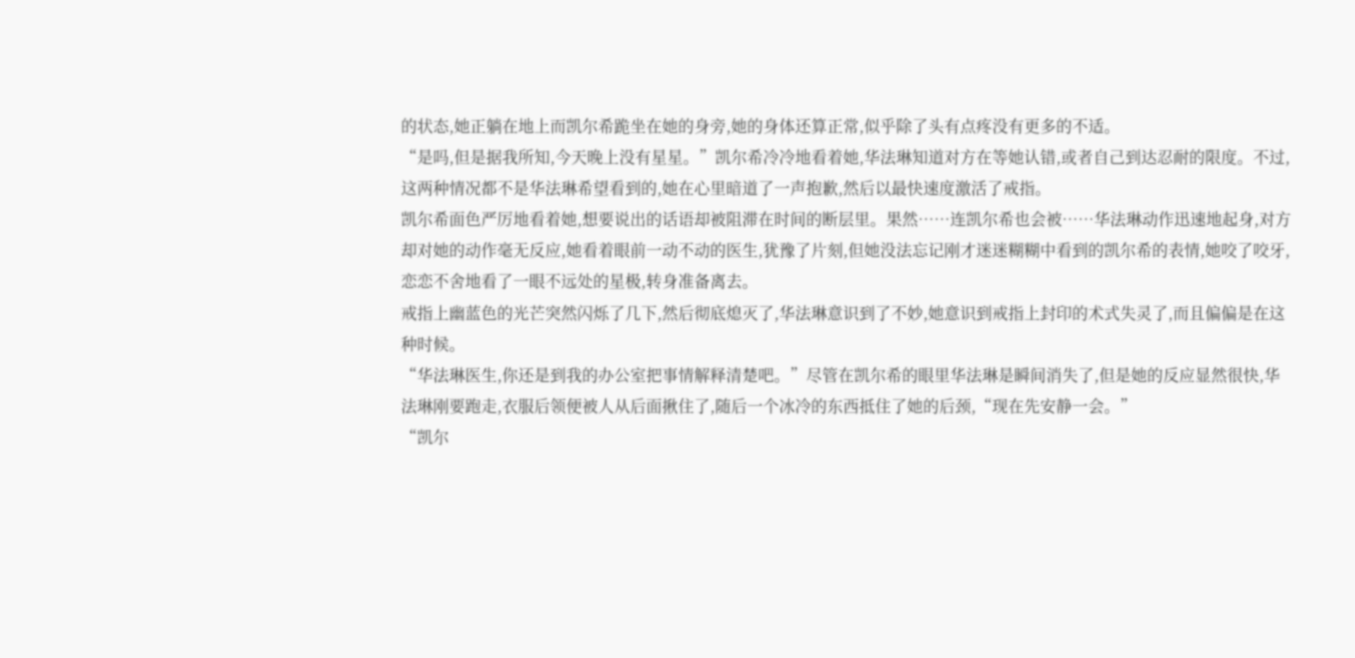的状态,她正躺在地上而凯尔希跪坐在她的身旁,她的身体还算正常,似乎除了头有点疼没有更多的不适。
“是吗,但是据我所知,今天晚上没有星星。”凯尔希冷冷地看着她,华法琳知道对方在等她认错,或者自己到达忍耐的限度。不过,这两种情况都不是华法琳希望看到的,她在心里暗道了一声抱歉,然后以最快速度激活了戒指。
凯尔希面色严厉地看着她,想要说出的话语却被阻滞在时间的断层里。果然……连凯尔希也会被……华法琳动作迅速地起身,对方却对她的动作毫无反应,她看着眼前一动不动的医生,犹豫了片刻,但她没法忘记刚才迷迷糊糊中看到的凯尔希的表情,她咬了咬牙,恋恋不舍地看了一眼不远处的星极,转身准备离去。
戒指上幽蓝色的光芒突然闪烁了几下,然后彻底熄灭了,华法琳意识到了不妙,她意识到戒指上封印的术式失灵了,而且偏偏是在这种时候。
“华法琳医生,你还是到我的办公室把事情解释清楚吧。”尽管在凯尔希的眼里华法琳是瞬间消失了,但是她的反应显然很快,华法琳刚要跑走,衣服后领便被人从后面揪住了,随后一个冰冷的东西抵住了她的后颈,“现在先安静一会。”
“凯尔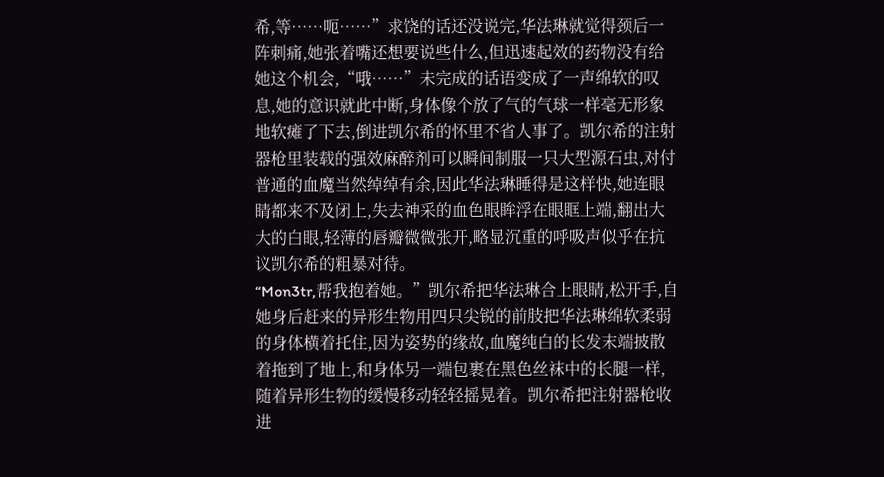希,等……呃……”求饶的话还没说完,华法琳就觉得颈后一阵刺痛,她张着嘴还想要说些什么,但迅速起效的药物没有给她这个机会,“哦……”未完成的话语变成了一声绵软的叹息,她的意识就此中断,身体像个放了气的气球一样毫无形象地软瘫了下去,倒进凯尔希的怀里不省人事了。凯尔希的注射器枪里装载的强效麻醉剂可以瞬间制服一只大型源石虫,对付普通的血魔当然绰绰有余,因此华法琳睡得是这样快,她连眼睛都来不及闭上,失去神采的血色眼眸浮在眼眶上端,翻出大大的白眼,轻薄的唇瓣微微张开,略显沉重的呼吸声似乎在抗议凯尔希的粗暴对待。
“Mon3tr,帮我抱着她。”凯尔希把华法琳合上眼睛,松开手,自她身后赶来的异形生物用四只尖锐的前肢把华法琳绵软柔弱的身体横着托住,因为姿势的缘故,血魔纯白的长发末端披散着拖到了地上,和身体另一端包裹在黑色丝袜中的长腿一样,随着异形生物的缓慢移动轻轻摇晃着。凯尔希把注射器枪收进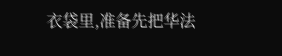衣袋里,准备先把华法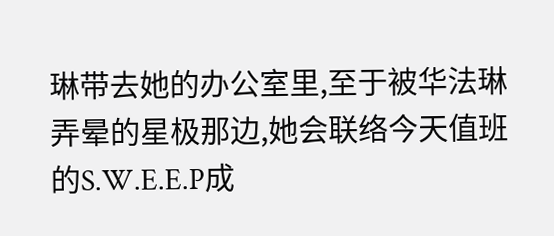琳带去她的办公室里,至于被华法琳弄晕的星极那边,她会联络今天值班的S.W.E.E.P成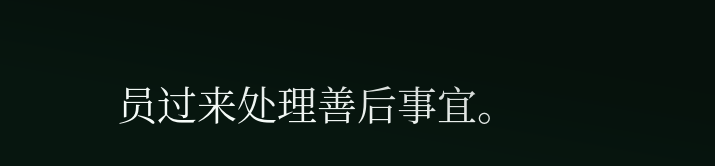员过来处理善后事宜。